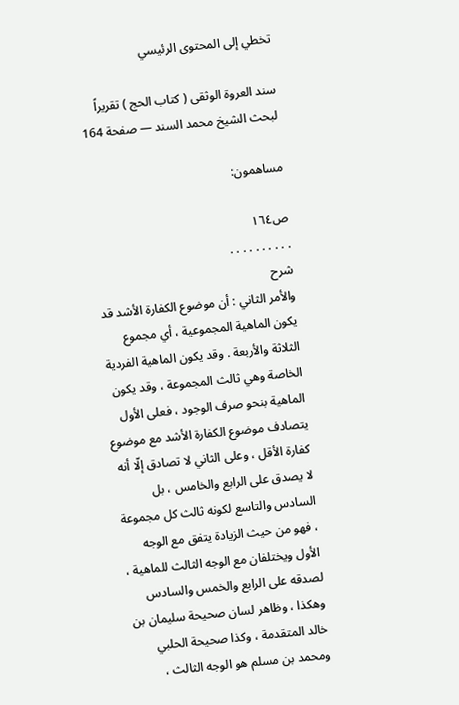تخطي إلى المحتوى الرئيسي

سند العروة الوثقى ( كتاب الحج ) تقريراً لبحث الشيخ محمد السند — صفحة 164

مساهمون:

ص١٦٤
. . . . . . . . . .
شرح
والأمر الثاني : أن موضوع الكفارة الأشد قد يكون الماهية المجموعية ، أي مجموع الثلاثة والأربعة . وقد يكون الماهية الفردية الخاصة وهي ثالث المجموعة ، وقد يكون الماهية بنحو صرف الوجود ، فعلى الأول يتصادف موضوع الكفارة الأشد مع موضوع كفارة الأقل ، وعلى الثاني لا تصادق إلّا أنه لا يصدق على الرابع والخامس ، بل السادس والتاسع لكونه ثالث كل مجموعة ، فهو من حيث الزيادة يتفق مع الوجه الأول ويختلفان مع الوجه الثالث للماهية ، لصدقه على الرابع والخمس والسادس وهكذا ، وظاهر لسان صحيحة سليمان بن خالد المتقدمة ، وكذا صحيحة الحلبي ومحمد بن مسلم هو الوجه الثالث ،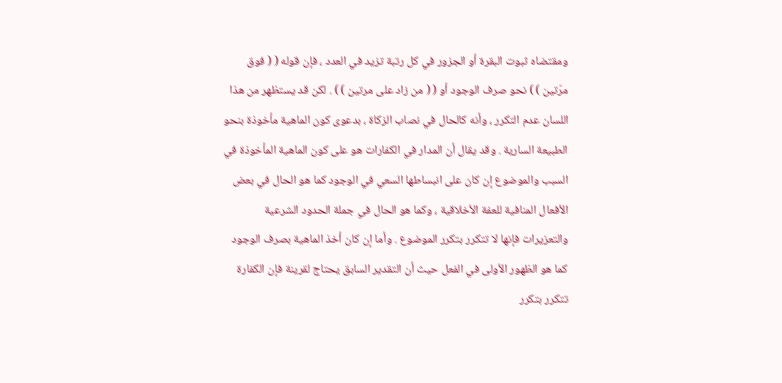ومقتضاه ثبوت البقرة أو الجزور في كل رتبة تزيد في العدد ، فإن قوله ( ( فوق مرّتين ) ) نحو صرف الوجود أو ( ( من زاد على مرتين ) ) . لكن قد يستظهر من هذا اللسان عدم التكرر ، وأنه كالحال في نصاب الزكاة ، بدعوى كون الماهية مأخوذة بنحو الطبيعة السارية . وقد يقال أن المدار في الكفارات هو على كون الماهية المأخوذة في السبب والموضوع إن كان على انبساطها السعي في الوجود كما هو الحال في بعض الأفعال المنافية للعفة الأخلاقية ، وكما هو الحال في جملة الحدود الشرعية والتعزيرات فإنها لا تتكرر بتكرر الموضوع . وأما إن كان أخذ الماهية بصرف الوجود كما هو الظهور الأولى في الفعل حيث أن التقدير السابق يحتاج لقرينة فإن الكفارة تتكرر بتكرر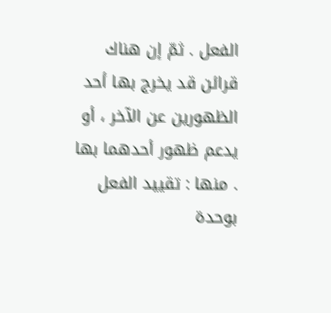الفعل . ثمّ إن هناك قرائن قد يخرج بها أحد الظهورين عن الآخر ، أو يدعم ظهور أحدهما بها . منها : تقييد الفعل بوحدة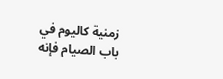زمنية كاليوم في باب الصيام فإنه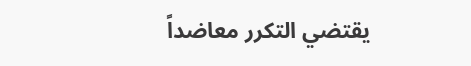يقتضي التكرر معاضداً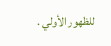للظهور الأولي .